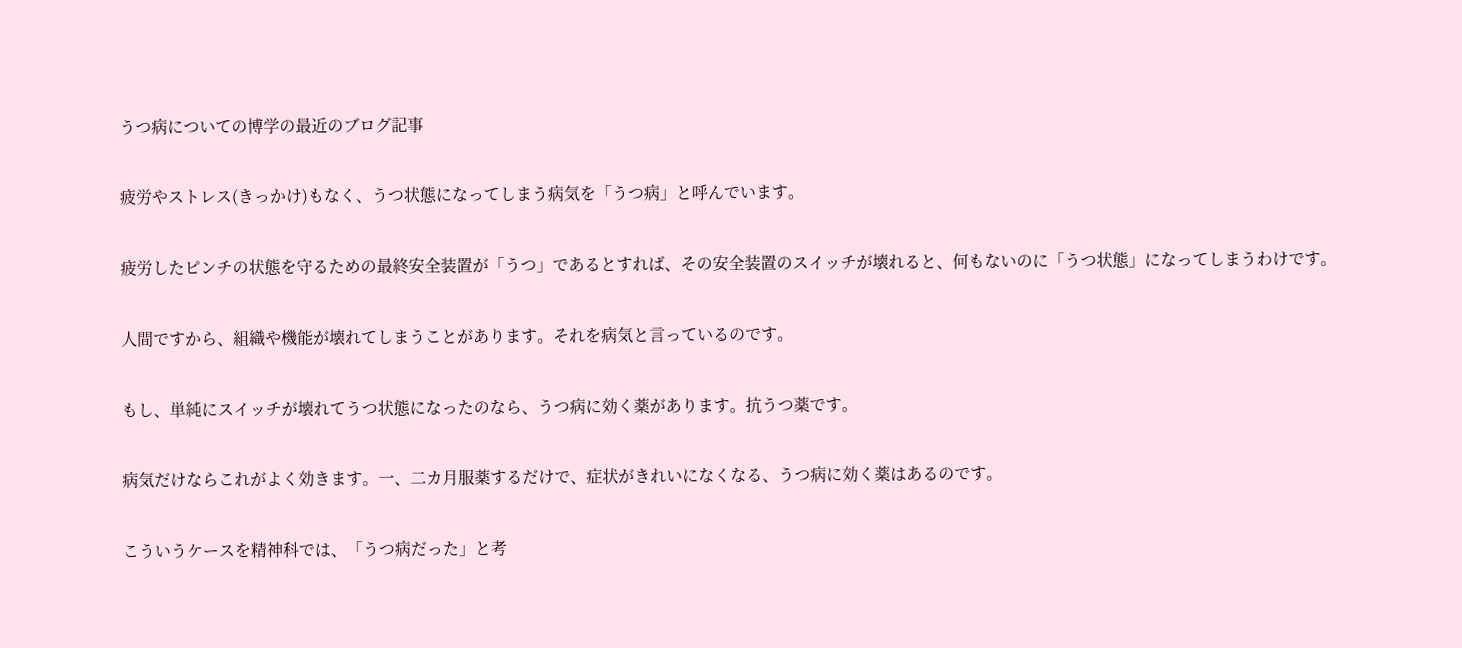うつ病についての博学の最近のブログ記事

疲労やストレス(きっかけ)もなく、うつ状態になってしまう病気を「うつ病」と呼んでいます。

疲労したピンチの状態を守るための最終安全装置が「うつ」であるとすれば、その安全装置のスイッチが壊れると、何もないのに「うつ状態」になってしまうわけです。

人間ですから、組織や機能が壊れてしまうことがあります。それを病気と言っているのです。

もし、単純にスイッチが壊れてうつ状態になったのなら、うつ病に効く薬があります。抗うつ薬です。

病気だけならこれがよく効きます。一、二カ月服薬するだけで、症状がきれいになくなる、うつ病に効く薬はあるのです。

こういうケースを精神科では、「うつ病だった」と考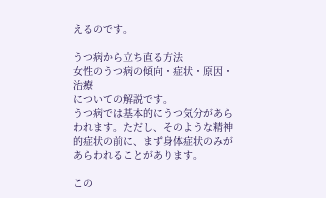えるのです。

うつ病から立ち直る方法
女性のうつ病の傾向・症状・原因・治療
についての解説です。
うつ病では基本的にうつ気分があらわれます。ただし、そのような精神的症状の前に、まず身体症状のみがあらわれることがあります。

この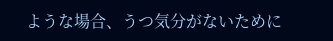ような場合、うつ気分がないために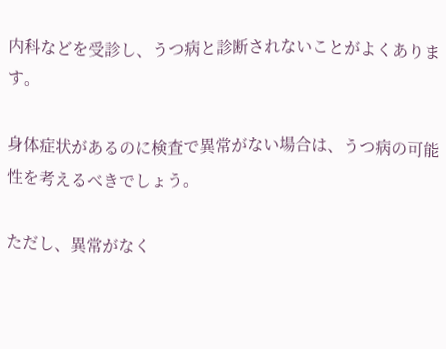内科などを受診し、うつ病と診断されないことがよくあります。

身体症状があるのに検査で異常がない場合は、うつ病の可能性を考えるべきでしょう。

ただし、異常がなく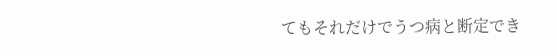てもそれだけでうつ病と断定でき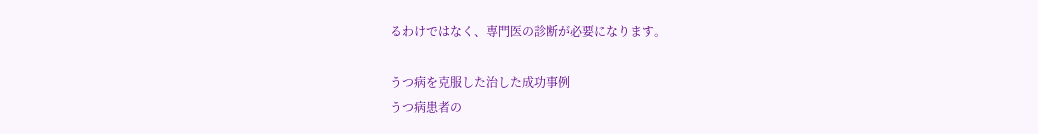るわけではなく、専門医の診断が必要になります。

うつ病を克服した治した成功事例
うつ病患者の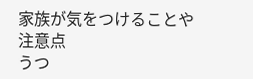家族が気をつけることや注意点
うつ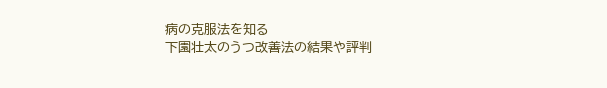病の克服法を知る
下園壮太のうつ改善法の結果や評判